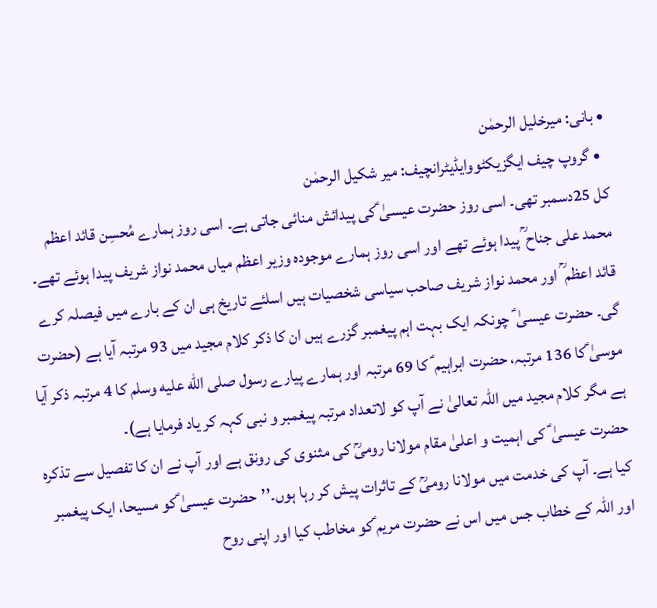• بانی: میرخلیل الرحمٰن
  • گروپ چیف ایگزیکٹووایڈیٹرانچیف: میر شکیل الرحمٰن
کل 25دسمبر تھی۔ اسی روز حضرت عیسیٰ ؑکی پیدائش منائی جاتی ہے۔ اسی روز ہمارے مُحسِن قائد اعظم محمد علی جناح ؒ پیدا ہوئے تھے اور اسی روز ہمارے موجودہ وزیر اعظم میاں محمد نواز شریف پیدا ہوئے تھے۔ قائد اعظم ؒ اور محمد نواز شریف صاحب سیاسی شخصیات ہیں اسلئے تاریخ ہی ان کے بارے میں فیصلہ کرے گی۔ حضرت عیسیٰ ؑ چونکہ ایک بہت اہم پیغمبر گزرے ہیں ان کا ذکر کلام مجید میں 93 مرتبہ آیا ہے (حضرت موسیٰ ؑکا 136 مرتبہ، حضرت ابراہیم ؑ کا 69 مرتبہ اور ہمارے پیارے رسول صلى الله عليه وسلم کا 4 مرتبہ ذکر آیا ہے مگر کلام مجید میں اللہ تعالیٰ نے آپ کو لاتعداد مرتبہ پیغمبر و نبی کہہ کر یاد فرمایا ہے)۔
حضرت عیسیٰ ؑ کی اہمیت و اعلیٰ مقام مولانا رومیؒ کی مثنوی کی رونق ہے اور آپ نے ان کا تفصیل سے تذکرہ کیا ہے۔ آپ کی خدمت میں مولانا رومیؒ کے تاثرات پیش کر رہا ہوں۔’’حضرت عیسیٰ ؑکو مسیحا، ایک پیغمبر اور اللہ کے خطاب جس میں اس نے حضرت مریم ؑکو مخاطب کیا اور اپنی روح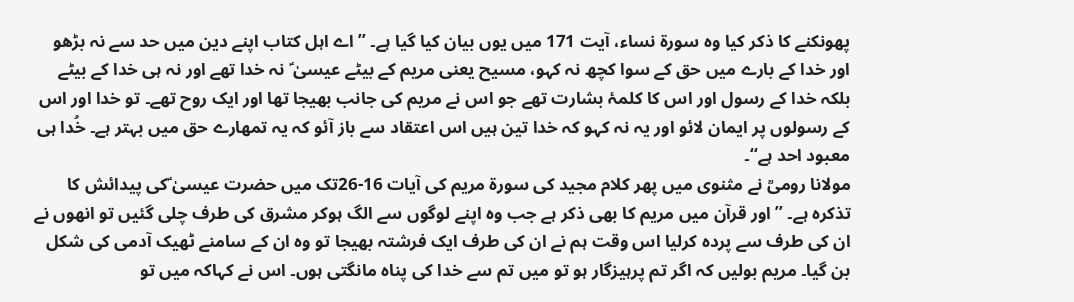پھونکنے کا ذکر کیا وہ سورۃ نساء، آیت 171 میں یوں بیان کیا گیا ہے۔ ’’اے اہل کتاب اپنے دین میں حد سے نہ بڑھو اور خدا کے بارے میں حق کے سوا کچھ نہ کہو، مسیح یعنی مریم کے بیٹے عیسیٰ ؑ نہ خدا تھے اور نہ ہی خدا کے بیٹے بلکہ خدا کے رسول اور اس کا کلمۂ بشارت تھے جو اس نے مریم کی جانب بھیجا تھا اور ایک روح تھے۔ تو خدا اور اس کے رسولوں پر ایمان لائو اور یہ نہ کہو کہ خدا تین ہیں اس اعتقاد سے باز آئو کہ یہ تمھارے حق میں بہتر ہے۔ خُدا ہی معبود احد ہے‘‘۔
مولانا رومیؒ نے مثنوی میں پھر کلام مجید کی سورۃ مریم کی آیات 16-26تک میں حضرت عیسیٰ ؑکی پیدائش کا تذکرہ ہے۔ ’’اور قرآن میں مریم کا بھی ذکر ہے جب وہ اپنے لوگوں سے الگ ہوکر مشرق کی طرف چلی گئیں تو انھوں نے ان کی طرف سے پردہ کرلیا اس وقت ہم نے ان کی طرف ایک فرشتہ بھیجا تو وہ ان کے سامنے ٹھیک آدمی کی شکل بن گیا۔ مریم بولیں کہ اگر تم پرہیزگار ہو تو میں تم سے خدا کی پناہ مانگتی ہوں۔ اس نے کہاکہ میں تو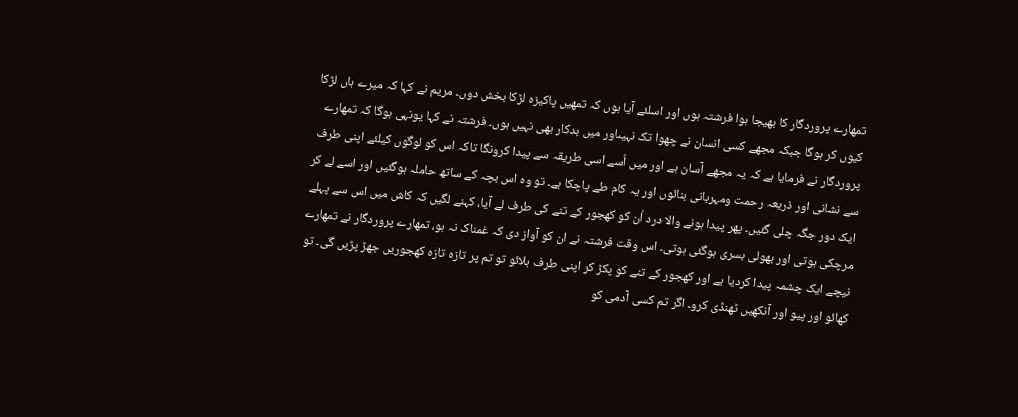تمھارے پروردگار کا بھیجا ہوا فرشتہ ہوں اور اسلئے آیا ہوں کہ تمھیں پاکیزہ لڑکا بخش دوں۔ مریم نے کہا کہ میرے ہاں لڑکا کیوں کر ہوگا جبکہ مجھے کسی انسان نے چھوا تک نہیںاور میں بدکار بھی نہیں ہوں۔ فرشتہ نے کہا یونہی ہوگا کہ تمھارے پروردگار نے فرمایا ہے کہ یہ مجھے آسان ہے اور میں اُسے اسی طریقہ سے پیدا کرونگا تاکہ اس کو لوگوں کیلئے اپنی طرف سے نشانی اور ذریعہ رحمت ومہربانی بنائوں اور یہ کام طے پاچکا ہے۔ تو وہ اس بچہ کے ساتھ حاملہ ہوگئیں اور اسے لے کر ایک دور جگہ چلی گئیں۔ پھر پیدا ہونے والا درد اُن کو کھجور کے تنے کی طرف لے آیا، کہنے لگیں کہ کاش میں اس سے پہلے مرچکی ہوتی اور بھولی بسری ہوگئی ہوتی۔ اس وقت فرشتہ نے ان کو آواز دی کہ غمناک نہ ہو، تمھارے پروردگار نے تمھارے نیچے ایک چشمہ پیدا کردیا ہے اور کھجور کے تنے کو پکڑ کر اپنی طرف ہلائو تو تم پر تازہ تازہ کھجوریں جھڑ پڑیں گی۔ تو کھائو اور پیو اور آنکھیں ٹھنڈی کرو۔ اگر تم کسی آدمی کو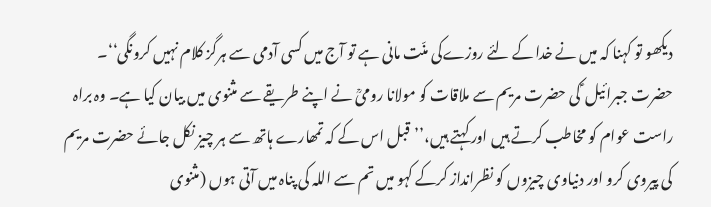دیکھو تو کہنا کہ میں نے خدا کے لئے روزےکی منّت مانی ہے تو آج میں کسی آدمی سے ہرگز کلام نہیں کرونگی‘‘۔
حضرت جبرائیل ؑ کی حضرت مریم سے ملاقات کو مولانا رومیؒ نے اپنے طریقے سے مثنوی میں بیان کیا ہے۔ وہ براہ راست عوام کو مخاطب کرتے ہیں اور کہتے ہیں،’’قبل اس کے کہ تمھارے ہاتھ سے ہر چیز نکل جائے حضرت مریم کی پیروی کرو اور دنیاوی چیزوں کو نظرانداز کرکے کہو میں تم سے اللہ کی پناہ میں آتی ہوں (مثنوی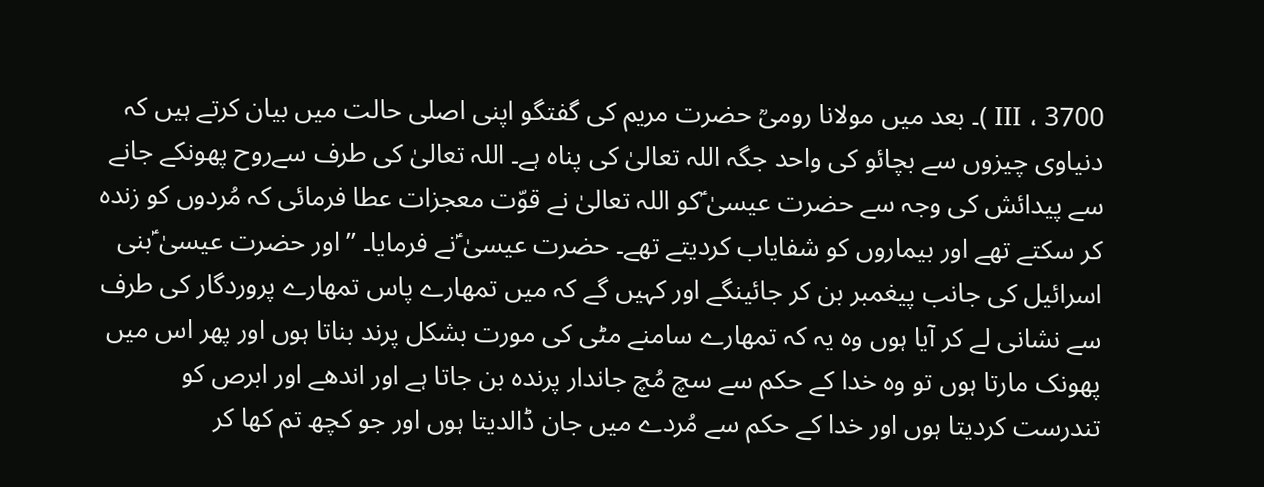III ، 3700 )۔ بعد میں مولانا رومیؒ حضرت مریم کی گفتگو اپنی اصلی حالت میں بیان کرتے ہیں کہ دنیاوی چیزوں سے بچائو کی واحد جگہ اللہ تعالیٰ کی پناہ ہے۔ اللہ تعالیٰ کی طرف سےروح پھونکے جانے سے پیدائش کی وجہ سے حضرت عیسیٰ ؑکو اللہ تعالیٰ نے قوّت معجزات عطا فرمائی کہ مُردوں کو زندہ کر سکتے تھے اور بیماروں کو شفایاب کردیتے تھے۔ حضرت عیسیٰ ؑنے فرمایا۔ ’’اور حضرت عیسیٰ ؑبنی اسرائیل کی جانب پیغمبر بن کر جائینگے اور کہیں گے کہ میں تمھارے پاس تمھارے پروردگار کی طرف سے نشانی لے کر آیا ہوں وہ یہ کہ تمھارے سامنے مٹی کی مورت بشکل پرند بناتا ہوں اور پھر اس میں پھونک مارتا ہوں تو وہ خدا کے حکم سے سچ مُچ جاندار پرندہ بن جاتا ہے اور اندھے اور ابرص کو تندرست کردیتا ہوں اور خدا کے حکم سے مُردے میں جان ڈالدیتا ہوں اور جو کچھ تم کھا کر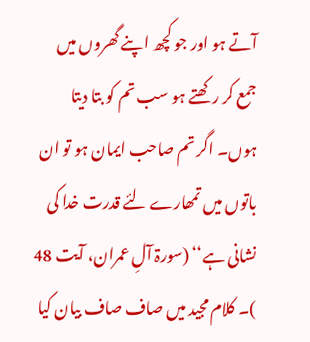آتے ہو اور جو کچھ اپنے گھروں میں جمع کر رکھتے ہو سب تم کو بتا دیتا ہوں۔ اگر تم صاحب ایمان ہو تو ان باتوں میں تمھارے لئے قدرت خدا کی نشانی ہے‘‘ (سورۃ آلِ عمران، آیت 48 )۔ کلام مجید میں صاف صاف بیان کیا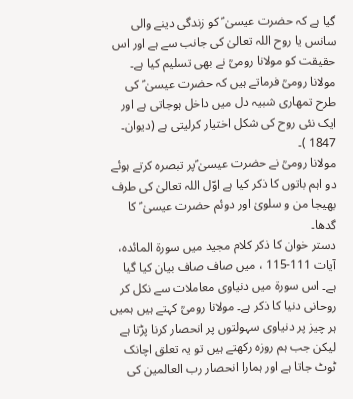گیا ہے کہ حضرت عیسیٰ ؑ کو زندگی دینے والی سانس یا روح اللہ تعالیٰ کی جانب سے ہے اور اس حقیقت کو مولانا رومیؒ نے بھی تسلیم کیا ہے۔ مولانا رومیؒ فرماتے ہیں کہ حضرت عیسیٰ ؑ کی طرح تمھاری شبیہ دل میں داخل ہوجاتی ہے اور ایک نئی روح کی شکل اختیار کرلیتی ہے (دیوان۔ 1847 )۔
مولانا رومیؒ نے حضرت عیسیٰ ؑپر تبصرہ کرتے ہوئے دو اہم باتوں کا ذکر کیا ہے اوّل اللہ تعالیٰ کی طرف بھیجا من و سلویٰ اور دوئم حضرت عیسیٰ ؑ کا گدھا۔
دستر خوان کا ذکر کلام مجید میں سورۃ المائدہ، آیات 111-115 ، میں صاف صاف بیان کیا گیا ہے۔ اس سورۃ میں دنیاوی معاملات سے نکل کر روحانی دنیا کا ذکر ہے۔ مولانا رومیؒ کہتے ہیں ہمیں ہر چیز پر دنیاوی سہولتوں پر انحصار کرنا پڑتا ہے لیکن جب ہم روزہ رکھتے ہیں تو یہ تعلق اچانک ٹوٹ جاتا ہے اور ہمارا انحصار رب العالمین کی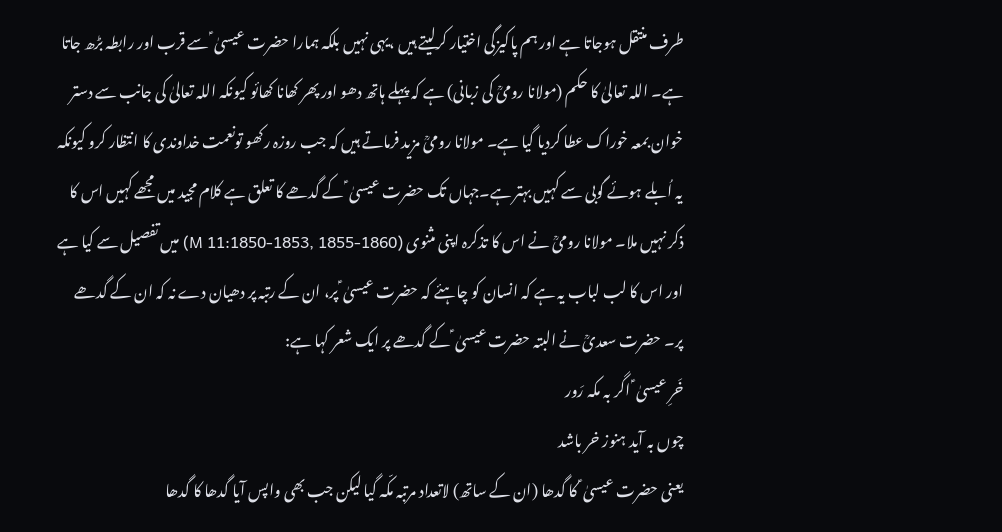طرف منتقل ہوجاتا ہے اور ہم پاکیزگی اختیار کرلیتے ہیں ،یہی نہیں بلکہ ہمارا حضرت عیسیٰ ؑ سے قرب اور رابطہ بڑھ جاتا ہے۔ اللہ تعالیٰ کا حکم (مولانا رومیؒ کی زبانی) ہے کہ پہلے ہاتھ دھو اور پھر کھانا کھائو کیونکہ اللہ تعالیٰ کی جانب سے دستر خوان بمعہ خوراک عطا کردیا گیا ہے۔ مولانا رومیؒ مزید فرماتے ہیں کہ جب روزہ رکھو تونعمت خداوندی کا انتظار کرو کیونکہ یہ اُبلے ہوئے گوبی سے کہیں بہتر ہے۔جہاں تک حضرت عیسیٰ ؑ کے گدھے کا تعلق ہے کلام مجید میں مجھے کہیں اس کا ذکر نہیں ملا۔ مولانا رومیؒ نے اس کا تذکرہ اپنی مثنوی (M 11:1850-1853, 1855-1860) میں تفصیل سے کیا ہے اور اس کا لب لباب یہ ہے کہ انسان کو چاہئے کہ حضرت عیسیٰ ؑ پر، ان کے رتبہ پر دھیان دے نہ کہ ان کے گدھے پر۔ حضرت سعدیؒ نے البتہ حضرت عیسیٰ ؑ کے گدھے پر ایک شعر کہا ہے:
خَرِ عیسیٰ ؑ اگر بہ مکہ رَور
چوں بہ آید ہنوز خر باشد
یعنی حضرت عیسیٰ ؑ کا گدھا (ان کے ساتھ) لاتعداد مرتبہ مکّہ گیا لیکن جب بھی واپس آیا گدھا کا گدھا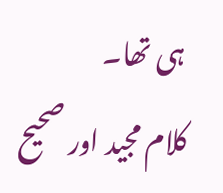ہی تھا۔
کلام مجید اور صحیح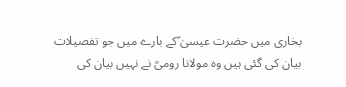بخاری میں حضرت عیسیٰ ؑکے بارے میں جو تفصیلات بیان کی گئی ہیں وہ مولانا رومیؒ نے نہیں بیان کی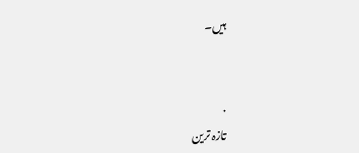ہیں۔


.
تازہ ترین